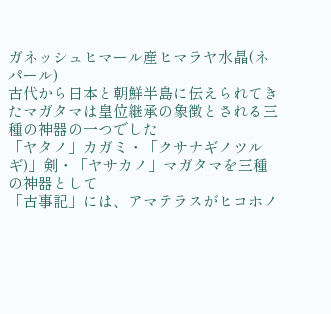ガネッシュヒマール産ヒマラヤ水晶(ネパール)
古代から日本と朝鮮半島に伝えられてきたマガタマは皇位継承の象徴とされる三種の神器の一つでした
「ヤタノ」カガミ・「クサナギノツルギ)」剣・「ヤサカノ」マガタマを三種の神器として
「古事記」には、アマテラスがヒコホノ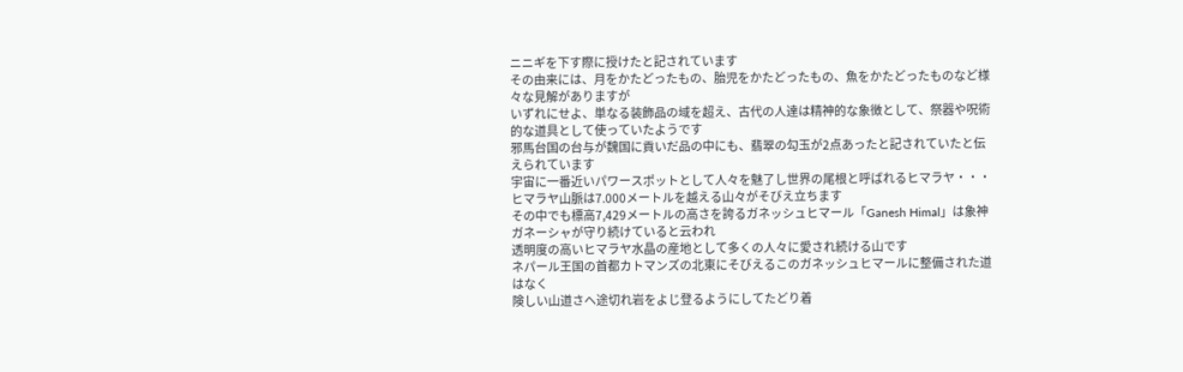ニニギを下す際に授けたと記されています
その由来には、月をかたどったもの、胎児をかたどったもの、魚をかたどったものなど様々な見解がありますが
いずれにせよ、単なる装飾品の域を超え、古代の人達は精神的な象徴として、祭器や呪術的な道具として使っていたようです
邪馬台国の台与が魏国に貢いだ品の中にも、翡翠の勾玉が2点あったと記されていたと伝えられています
宇宙に一番近いパワースポットとして人々を魅了し世界の尾根と呼ばれるヒマラヤ・・・
ヒマラヤ山脈は7.000メートルを越える山々がそびえ立ちます
その中でも標高7,429メートルの高さを誇るガネッシュヒマール「Ganesh Himal」は象神ガネーシャが守り続けていると云われ
透明度の高いヒマラヤ水晶の産地として多くの人々に愛され続ける山です
ネパール王国の首都カトマンズの北東にそびえるこのガネッシュヒマールに整備された道はなく
険しい山道さへ途切れ岩をよじ登るようにしてたどり着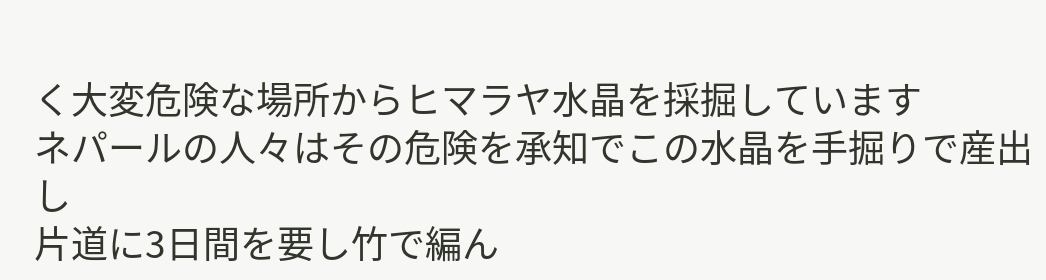く大変危険な場所からヒマラヤ水晶を採掘しています
ネパールの人々はその危険を承知でこの水晶を手掘りで産出し
片道に3日間を要し竹で編ん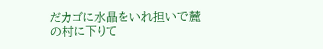だカゴに水晶をいれ担いで麓の村に下りて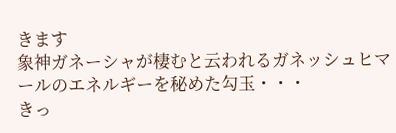きます
象神ガネーシャが棲むと云われるガネッシュヒマールのエネルギーを秘めた勾玉・・・
きっ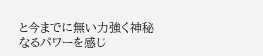と今までに無い力強く神秘なるパワーを感じ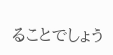ることでしょう